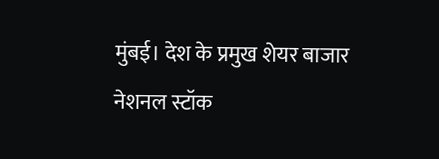मुंबई। देश के प्रमुख शेयर बाजार नेशनल स्टॉक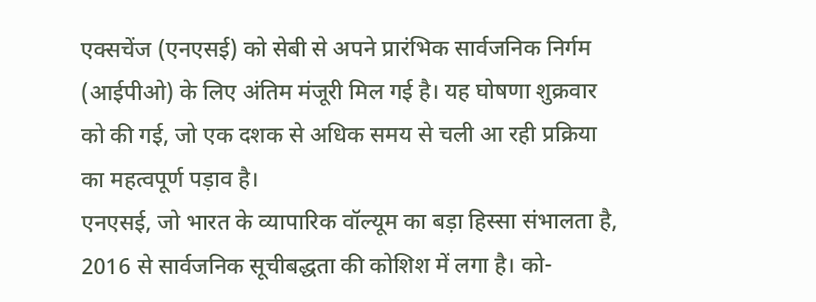एक्सचेंज (एनएसई) को सेबी से अपने प्रारंभिक सार्वजनिक निर्गम (आईपीओ) के लिए अंतिम मंजूरी मिल गई है। यह घोषणा शुक्रवार को की गई, जो एक दशक से अधिक समय से चली आ रही प्रक्रिया का महत्वपूर्ण पड़ाव है।
एनएसई, जो भारत के व्यापारिक वॉल्यूम का बड़ा हिस्सा संभालता है, 2016 से सार्वजनिक सूचीबद्धता की कोशिश में लगा है। को-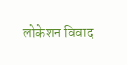लोकेशन विवाद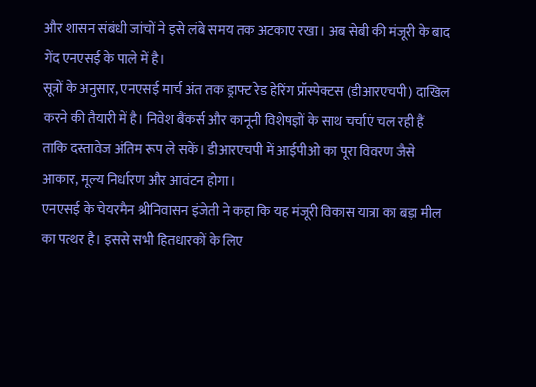और शासन संबंधी जांचों ने इसे लंबे समय तक अटकाए रखा। अब सेबी की मंजूरी के बाद गेंद एनएसई के पाले में है।
सूत्रों के अनुसार, एनएसई मार्च अंत तक ड्राफ्ट रेड हेरिंग प्रॉस्पेक्टस (डीआरएचपी) दाखिल करने की तैयारी में है। निवेश बैंकर्स और कानूनी विशेषज्ञों के साथ चर्चाएं चल रही हैं ताकि दस्तावेज अंतिम रूप ले सकें। डीआरएचपी में आईपीओ का पूरा विवरण जैसे आकार, मूल्य निर्धारण और आवंटन होगा।
एनएसई के चेयरमैन श्रीनिवासन इंजेती ने कहा कि यह मंजूरी विकास यात्रा का बड़ा मील का पत्थर है। इससे सभी हितधारकों के लिए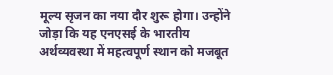मूल्य सृजन का नया दौर शुरू होगा। उन्होंने जोड़ा कि यह एनएसई के भारतीय अर्थव्यवस्था में महत्वपूर्ण स्थान को मजबूत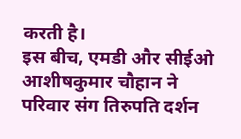करती है।
इस बीच, एमडी और सीईओ आशीषकुमार चौहान ने परिवार संग तिरुपति दर्शन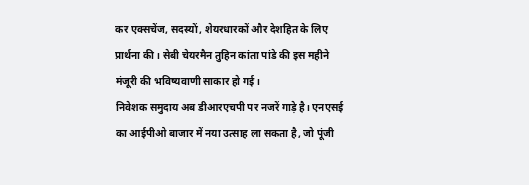कर एक्सचेंज, सदस्यों, शेयरधारकों और देशहित के लिए प्रार्थना की। सेबी चेयरमैन तुहिन कांता पांडे की इस महीने मंजूरी की भविष्यवाणी साकार हो गई।
निवेशक समुदाय अब डीआरएचपी पर नजरें गाड़े है। एनएसई का आईपीओ बाजार में नया उत्साह ला सकता है, जो पूंजी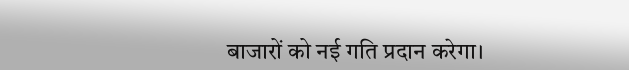बाजारों को नई गति प्रदान करेगा।